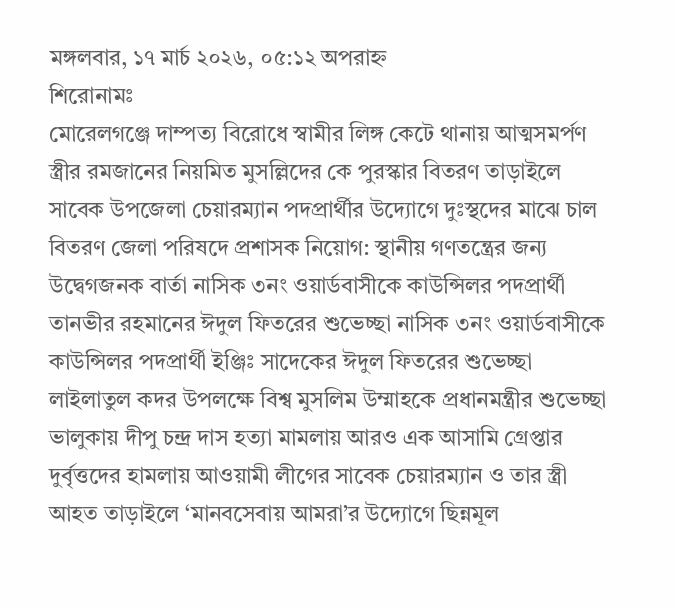মঙ্গলবার, ১৭ মার্চ ২০২৬, ০৫:১২ অপরাহ্ন
শিরোনামঃ
মোরেলগঞ্জে দাম্পত্য বিরোধে স্বামীর লিঙ্গ কেটে থানায় আত্মসমর্পণ স্ত্রীর রমজানের নিয়মিত মুসল্লিদের কে পুরস্কার বিতরণ তাড়াইলে সাবেক উপজেলা চেয়ারম্যান পদপ্রার্থীর উদ্যোগে দুঃস্থদের মাঝে চাল বিতরণ জেলা পরিষদে প্রশাসক নিয়োগ: স্থানীয় গণতন্ত্রের জন্য উদ্বেগজনক বার্তা নাসিক ৩নং ওয়ার্ডবাসীকে কাউন্সিলর পদপ্রার্থী তানভীর রহমানের ঈদুল ফিতরের শুভেচ্ছা নাসিক ৩নং ওয়ার্ডবাসীকে কাউন্সিলর পদপ্রার্থী ইঞ্জিঃ সাদেকের ঈদুল ফিতরের শুভেচ্ছা লাইলাতুল কদর উপলক্ষে বিশ্ব মুসলিম উম্মাহকে প্রধানমন্ত্রীর শুভেচ্ছা ভালুকায় দীপু চন্দ্র দাস হত্যা মামলায় আরও এক আসামি গ্রেপ্তার দুর্বৃত্তদের হামলায় আওয়ামী লীগের সাবেক চেয়ারম্যান ও তার স্ত্রী আহত তাড়াইলে ‘মানবসেবায় আমরা’র উদ্যোগে ছিন্নমূল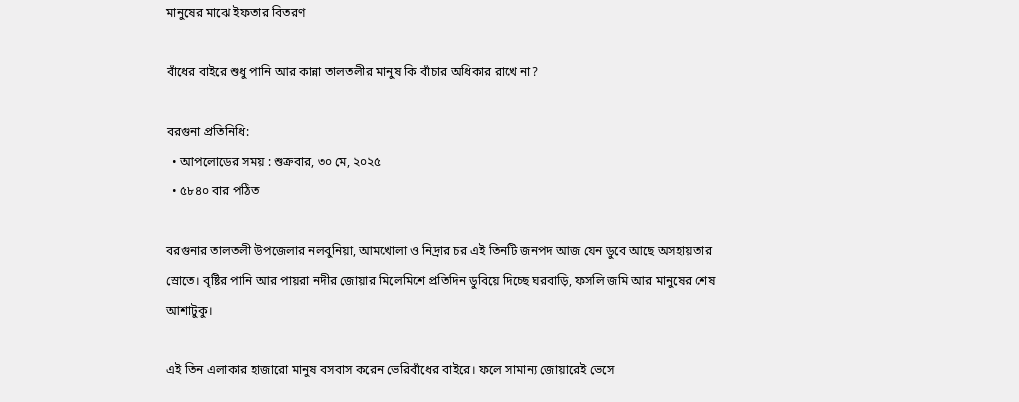মানুষের মাঝে ইফতার বিতরণ

বাঁধের বাইরে শুধু পানি আর কান্না তালতলীর মানুষ কি বাঁচার অধিকার রাখে না?

বরগুনা প্রতিনিধি:
  • আপলোডের সময় : শুক্রবার, ৩০ মে, ২০২৫
  • ৫৮৪০ বার পঠিত

বরগুনার তালতলী উপজেলার নলবুনিয়া, আমখোলা ও নিদ্রার চর এই তিনটি জনপদ আজ যেন ডুবে আছে অসহায়তার স্রোতে। বৃষ্টির পানি আর পায়রা নদীর জোয়ার মিলেমিশে প্রতিদিন ডুবিয়ে দিচ্ছে ঘরবাড়ি, ফসলি জমি আর মানুষের শেষ আশাটুকু।

এই তিন এলাকার হাজারো মানুষ বসবাস করেন ভেরিবাঁধের বাইরে। ফলে সামান্য জোয়ারেই ভেসে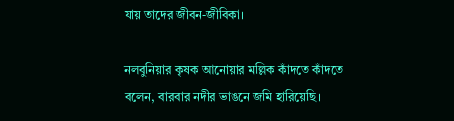যায় তাদের জীবন-জীবিকা।

নলবুনিয়ার কৃষক আনোয়ার মল্লিক কাঁদতে কাঁদতে বলেন, বারবার নদীর ভাঙনে জমি হারিয়েছি।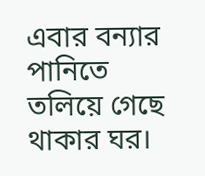এবার বন্যার পানিতে তলিয়ে গেছে থাকার ঘর।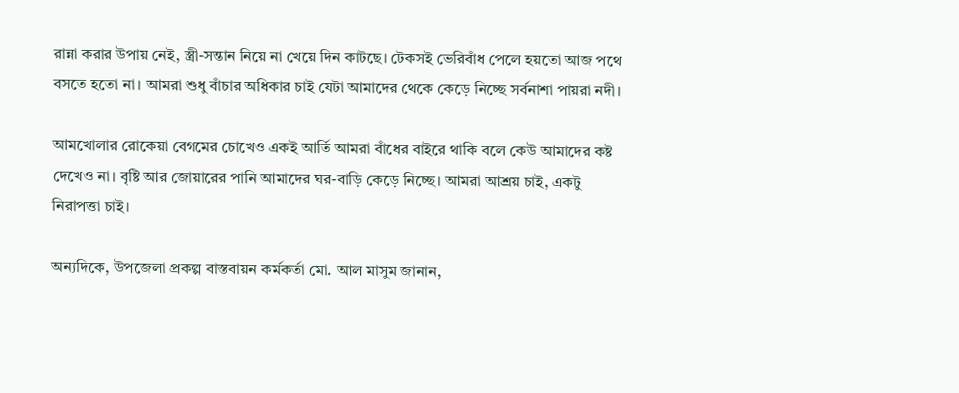রান্না করার উপায় নেই, স্ত্রী-সন্তান নিয়ে না খেয়ে দিন কাটছে। টেকসই ভেরিবাঁধ পেলে হয়তো আজ পথে বসতে হতো না। আমরা শুধু বাঁচার অধিকার চাই যেটা আমাদের থেকে কেড়ে নিচ্ছে সর্বনাশা পায়রা নদী।

আমখোলার রোকেয়া বেগমের চোখেও একই আর্তি আমরা বাঁধের বাইরে থাকি বলে কেউ আমাদের কষ্ট দেখেও না। বৃষ্টি আর জোয়ারের পানি আমাদের ঘর-বাড়ি কেড়ে নিচ্ছে। আমরা আশ্রয় চাই, একটু নিরাপত্তা চাই।

অন্যদিকে, উপজেলা প্রকল্প বাস্তবায়ন কর্মকর্তা মো. আল মাসুম জানান,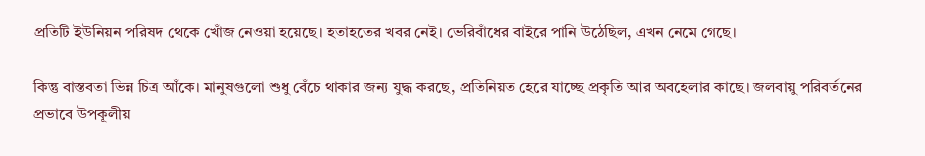প্রতিটি ইউনিয়ন পরিষদ থেকে খোঁজ নেওয়া হয়েছে। হতাহতের খবর নেই। ভেরিবাঁধের বাইরে পানি উঠেছিল, এখন নেমে গেছে।

কিন্তু বাস্তবতা ভিন্ন চিত্র আঁকে। মানুষগুলো শুধু বেঁচে থাকার জন্য যুদ্ধ করছে, প্রতিনিয়ত হেরে যাচ্ছে প্রকৃতি আর অবহেলার কাছে। জলবায়ু পরিবর্তনের প্রভাবে উপকূলীয়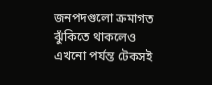জনপদগুলো ক্রমাগত ঝুঁকিতে থাকলেও এখনো পর্যন্ত টেকসই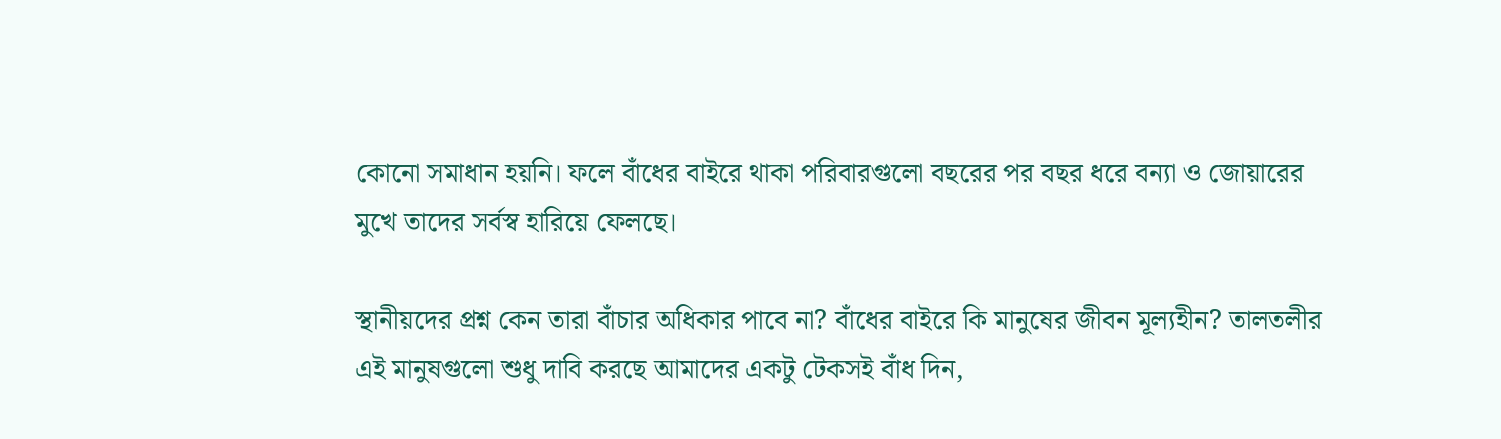কোনো সমাধান হয়নি। ফলে বাঁধের বাইরে থাকা পরিবারগুলো বছরের পর বছর ধরে বন্যা ও জোয়ারের মুখে তাদের সর্বস্ব হারিয়ে ফেলছে।

স্থানীয়দের প্রশ্ন কেন তারা বাঁচার অধিকার পাবে না? বাঁধের বাইরে কি মানুষের জীবন মূল্যহীন? তালতলীর এই মানুষগুলো শুধু দাবি করছে আমাদের একটু টেকসই বাঁধ দিন,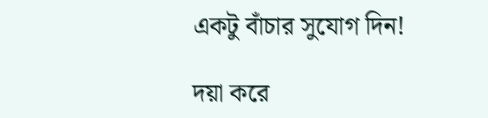একটু বাঁচার সুযোগ দিন!

দয়া করে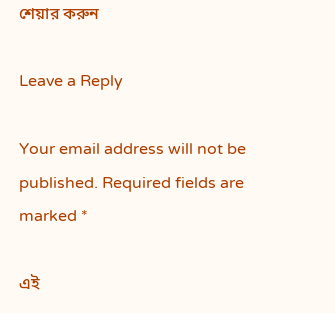শেয়ার করুন

Leave a Reply

Your email address will not be published. Required fields are marked *

এই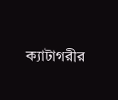ক্যাটাগরীর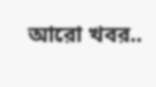আরো খবর..